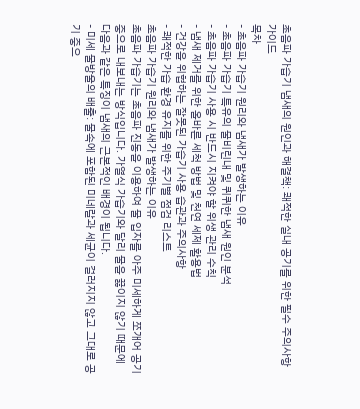초음파 가습기 냄새의 원인과 해결책: 쾌적한 실내 공기를 위한 필수 주의사항 가이드
목차
- 초음파 가습기 원리와 냄새가 발생하는 이유
- 초음파 가습기 특유의 물비린내 및 퀴퀴한 냄새 원인 분석
- 초음파 가습기 사용 시 반드시 지켜야 할 위생 관리 수칙
- 냄새 제거를 위한 올바른 세척 방법 및 천연 세제 활용법
- 건강을 위협하는 잘못된 가습기 사용 습관과 주의사항
- 쾌적한 가습 환경 유지를 위한 주기별 점검 리스트
초음파 가습기 원리와 냄새가 발생하는 이유
초음파 가습기는 초음파 진동을 이용하여 물 입자를 아주 미세하게 쪼개어 공기 중으로 내보내는 방식입니다. 가열식 가습기와 달리 물을 끓이지 않기 때문에 다음과 같은 특징이 냄새의 근본적인 배경이 됩니다.
- 미세 물방울의 배출: 물속에 포함된 미네랄과 세균이 걸러지지 않고 그대로 공기 중으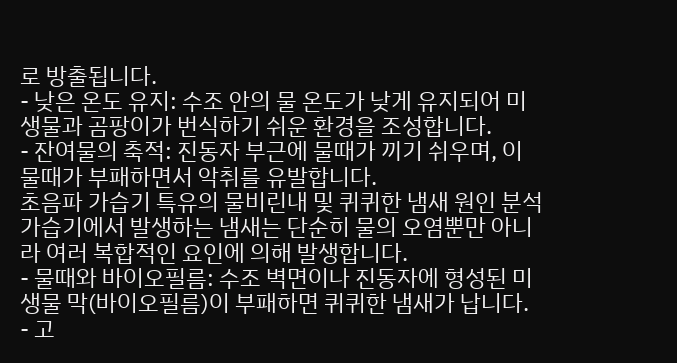로 방출됩니다.
- 낮은 온도 유지: 수조 안의 물 온도가 낮게 유지되어 미생물과 곰팡이가 번식하기 쉬운 환경을 조성합니다.
- 잔여물의 축적: 진동자 부근에 물때가 끼기 쉬우며, 이 물때가 부패하면서 악취를 유발합니다.
초음파 가습기 특유의 물비린내 및 퀴퀴한 냄새 원인 분석
가습기에서 발생하는 냄새는 단순히 물의 오염뿐만 아니라 여러 복합적인 요인에 의해 발생합니다.
- 물때와 바이오필름: 수조 벽면이나 진동자에 형성된 미생물 막(바이오필름)이 부패하면 퀴퀴한 냄새가 납니다.
- 고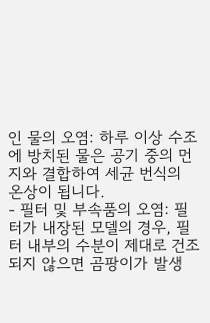인 물의 오염: 하루 이상 수조에 방치된 물은 공기 중의 먼지와 결합하여 세균 번식의 온상이 됩니다.
- 필터 및 부속품의 오염: 필터가 내장된 모델의 경우, 필터 내부의 수분이 제대로 건조되지 않으면 곰팡이가 발생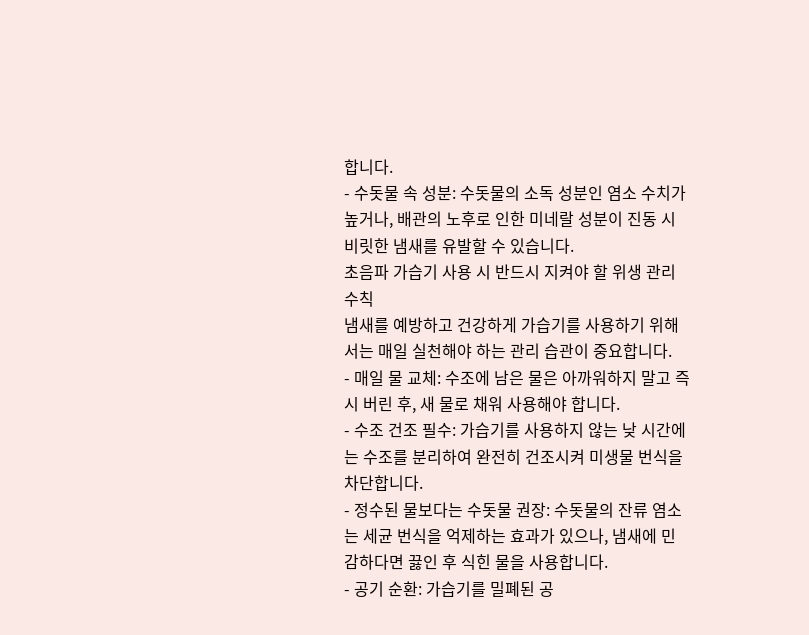합니다.
- 수돗물 속 성분: 수돗물의 소독 성분인 염소 수치가 높거나, 배관의 노후로 인한 미네랄 성분이 진동 시 비릿한 냄새를 유발할 수 있습니다.
초음파 가습기 사용 시 반드시 지켜야 할 위생 관리 수칙
냄새를 예방하고 건강하게 가습기를 사용하기 위해서는 매일 실천해야 하는 관리 습관이 중요합니다.
- 매일 물 교체: 수조에 남은 물은 아까워하지 말고 즉시 버린 후, 새 물로 채워 사용해야 합니다.
- 수조 건조 필수: 가습기를 사용하지 않는 낮 시간에는 수조를 분리하여 완전히 건조시켜 미생물 번식을 차단합니다.
- 정수된 물보다는 수돗물 권장: 수돗물의 잔류 염소는 세균 번식을 억제하는 효과가 있으나, 냄새에 민감하다면 끓인 후 식힌 물을 사용합니다.
- 공기 순환: 가습기를 밀폐된 공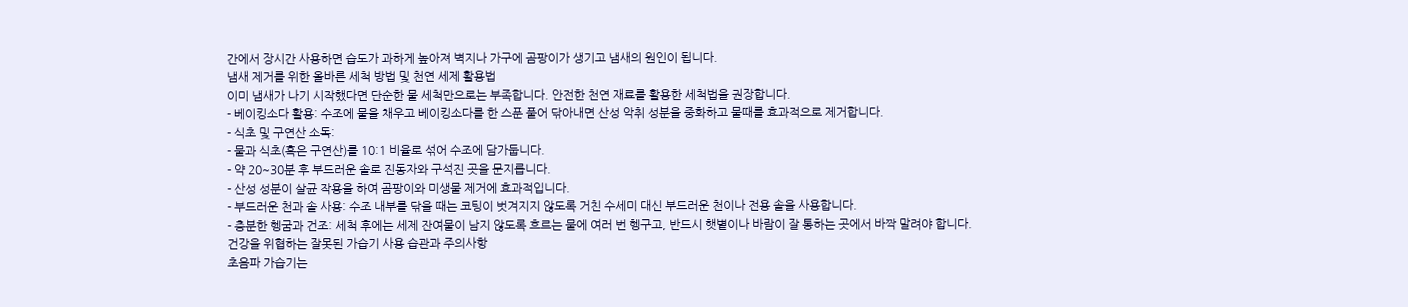간에서 장시간 사용하면 습도가 과하게 높아져 벽지나 가구에 곰팡이가 생기고 냄새의 원인이 됩니다.
냄새 제거를 위한 올바른 세척 방법 및 천연 세제 활용법
이미 냄새가 나기 시작했다면 단순한 물 세척만으로는 부족합니다. 안전한 천연 재료를 활용한 세척법을 권장합니다.
- 베이킹소다 활용: 수조에 물을 채우고 베이킹소다를 한 스푼 풀어 닦아내면 산성 악취 성분을 중화하고 물때를 효과적으로 제거합니다.
- 식초 및 구연산 소독:
- 물과 식초(혹은 구연산)를 10:1 비율로 섞어 수조에 담가둡니다.
- 약 20~30분 후 부드러운 솔로 진동자와 구석진 곳을 문지릅니다.
- 산성 성분이 살균 작용을 하여 곰팡이와 미생물 제거에 효과적입니다.
- 부드러운 천과 솔 사용: 수조 내부를 닦을 때는 코팅이 벗겨지지 않도록 거친 수세미 대신 부드러운 천이나 전용 솔을 사용합니다.
- 충분한 헹굼과 건조: 세척 후에는 세제 잔여물이 남지 않도록 흐르는 물에 여러 번 헹구고, 반드시 햇볕이나 바람이 잘 통하는 곳에서 바짝 말려야 합니다.
건강을 위협하는 잘못된 가습기 사용 습관과 주의사항
초음파 가습기는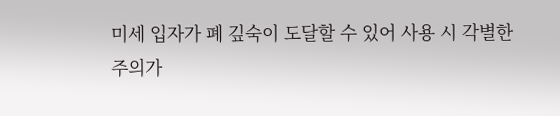미세 입자가 폐 깊숙이 도달할 수 있어 사용 시 각별한 주의가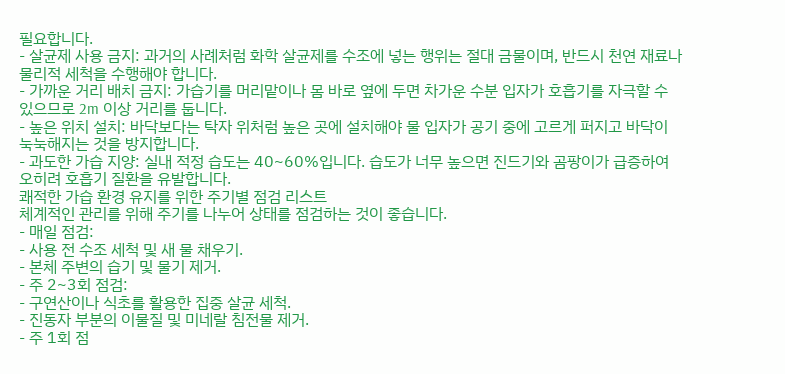필요합니다.
- 살균제 사용 금지: 과거의 사례처럼 화학 살균제를 수조에 넣는 행위는 절대 금물이며, 반드시 천연 재료나 물리적 세척을 수행해야 합니다.
- 가까운 거리 배치 금지: 가습기를 머리맡이나 몸 바로 옆에 두면 차가운 수분 입자가 호흡기를 자극할 수 있으므로 2m 이상 거리를 둡니다.
- 높은 위치 설치: 바닥보다는 탁자 위처럼 높은 곳에 설치해야 물 입자가 공기 중에 고르게 퍼지고 바닥이 눅눅해지는 것을 방지합니다.
- 과도한 가습 지양: 실내 적정 습도는 40~60%입니다. 습도가 너무 높으면 진드기와 곰팡이가 급증하여 오히려 호흡기 질환을 유발합니다.
쾌적한 가습 환경 유지를 위한 주기별 점검 리스트
체계적인 관리를 위해 주기를 나누어 상태를 점검하는 것이 좋습니다.
- 매일 점검:
- 사용 전 수조 세척 및 새 물 채우기.
- 본체 주변의 습기 및 물기 제거.
- 주 2~3회 점검:
- 구연산이나 식초를 활용한 집중 살균 세척.
- 진동자 부분의 이물질 및 미네랄 침전물 제거.
- 주 1회 점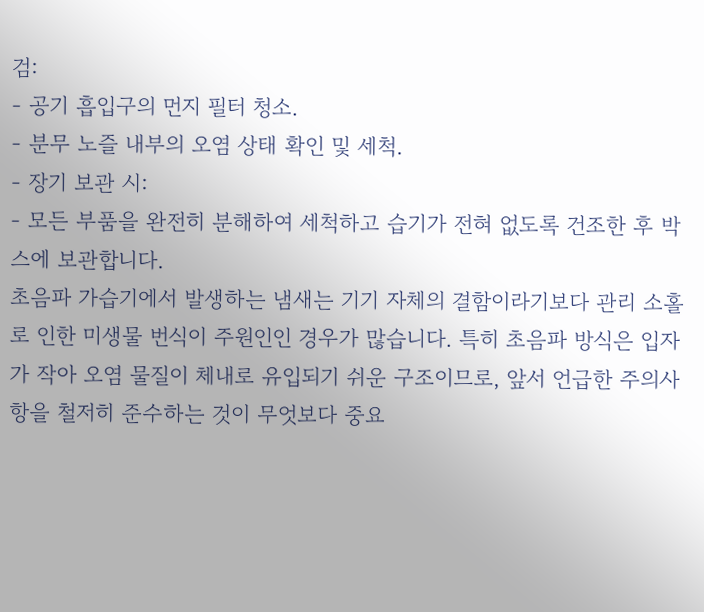검:
- 공기 흡입구의 먼지 필터 청소.
- 분무 노즐 내부의 오염 상태 확인 및 세척.
- 장기 보관 시:
- 모든 부품을 완전히 분해하여 세척하고 습기가 전혀 없도록 건조한 후 박스에 보관합니다.
초음파 가습기에서 발생하는 냄새는 기기 자체의 결함이라기보다 관리 소홀로 인한 미생물 번식이 주원인인 경우가 많습니다. 특히 초음파 방식은 입자가 작아 오염 물질이 체내로 유입되기 쉬운 구조이므로, 앞서 언급한 주의사항을 철저히 준수하는 것이 무엇보다 중요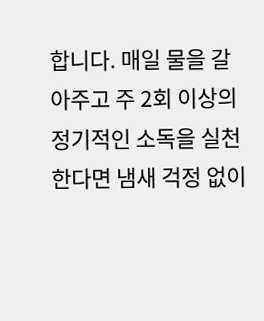합니다. 매일 물을 갈아주고 주 2회 이상의 정기적인 소독을 실천한다면 냄새 걱정 없이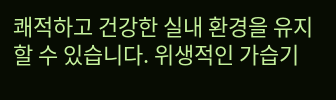쾌적하고 건강한 실내 환경을 유지할 수 있습니다. 위생적인 가습기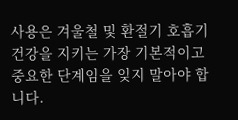사용은 겨울철 및 환절기 호흡기 건강을 지키는 가장 기본적이고 중요한 단계임을 잊지 말아야 합니다.